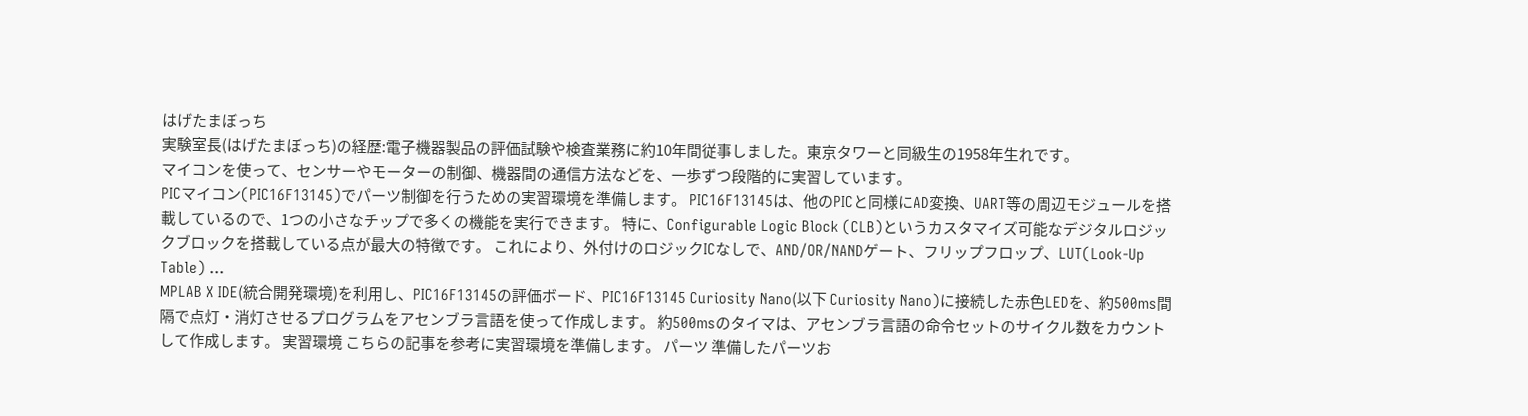はげたまぼっち
実験室長(はげたまぼっち)の経歴:電子機器製品の評価試験や検査業務に約10年間従事しました。東京タワーと同級生の1958年生れです。
マイコンを使って、センサーやモーターの制御、機器間の通信方法などを、一歩ずつ段階的に実習しています。
PICマイコン(PIC16F13145)でパーツ制御を行うための実習環境を準備します。 PIC16F13145は、他のPICと同様にAD変換、UART等の周辺モジュールを搭載しているので、1つの小さなチップで多くの機能を実行できます。 特に、Configurable Logic Block (CLB)というカスタマイズ可能なデジタルロジックブロックを搭載している点が最大の特徴です。 これにより、外付けのロジックICなしで、AND/OR/NANDゲート、フリップフロップ、LUT(Look-Up Table) ...
MPLAB X IDE(統合開発環境)を利用し、PIC16F13145の評価ボード、PIC16F13145 Curiosity Nano(以下 Curiosity Nano)に接続した赤色LEDを、約500ms間隔で点灯・消灯させるプログラムをアセンブラ言語を使って作成します。 約500msのタイマは、アセンブラ言語の命令セットのサイクル数をカウントして作成します。 実習環境 こちらの記事を参考に実習環境を準備します。 パーツ 準備したパーツお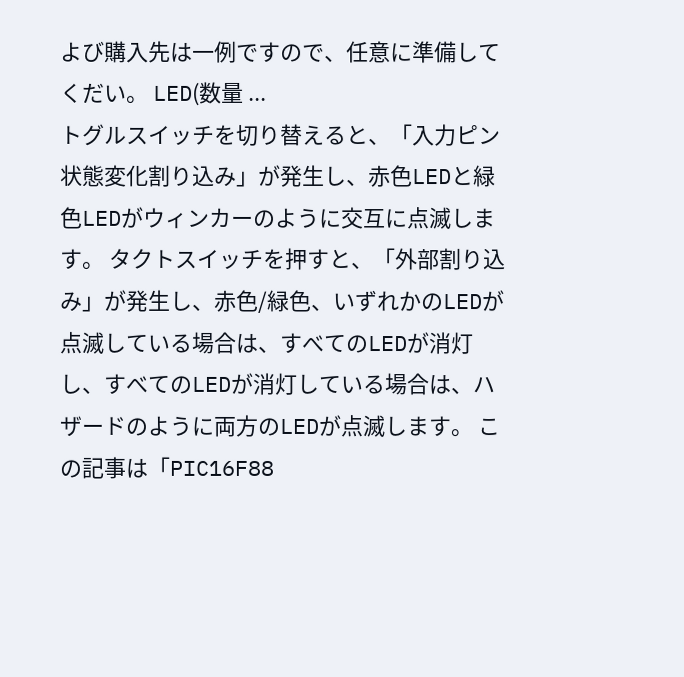よび購入先は一例ですので、任意に準備してくだい。 LED(数量 ...
トグルスイッチを切り替えると、「入力ピン状態変化割り込み」が発生し、赤色LEDと緑色LEDがウィンカーのように交互に点滅します。 タクトスイッチを押すと、「外部割り込み」が発生し、赤色/緑色、いずれかのLEDが点滅している場合は、すべてのLEDが消灯し、すべてのLEDが消灯している場合は、ハザードのように両方のLEDが点滅します。 この記事は「PIC16F88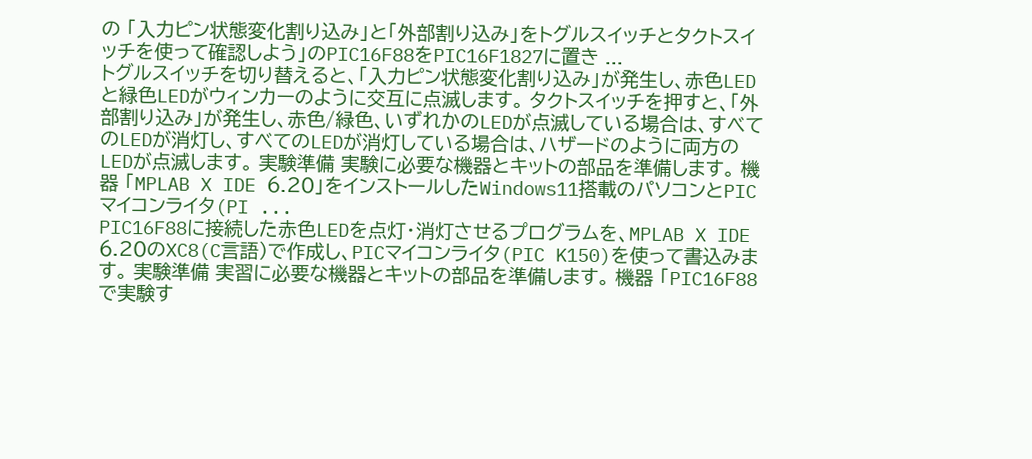の 「入力ピン状態変化割り込み」と「外部割り込み」をトグルスイッチとタクトスイッチを使って確認しよう」のPIC16F88をPIC16F1827に置き ...
トグルスイッチを切り替えると、「入力ピン状態変化割り込み」が発生し、赤色LEDと緑色LEDがウィンカーのように交互に点滅します。 タクトスイッチを押すと、「外部割り込み」が発生し、赤色/緑色、いずれかのLEDが点滅している場合は、すべてのLEDが消灯し、すべてのLEDが消灯している場合は、ハザードのように両方のLEDが点滅します。 実験準備 実験に必要な機器とキットの部品を準備します。 機器 「MPLAB X IDE 6.20」をインストールしたWindows11搭載のパソコンとPICマイコンライタ(PI ...
PIC16F88に接続した赤色LEDを点灯・消灯させるプログラムを、MPLAB X IDE 6.20のXC8(C言語)で作成し、PICマイコンライタ(PIC K150)を使って書込みます。 実験準備 実習に必要な機器とキットの部品を準備します。 機器 「PIC16F88で実験す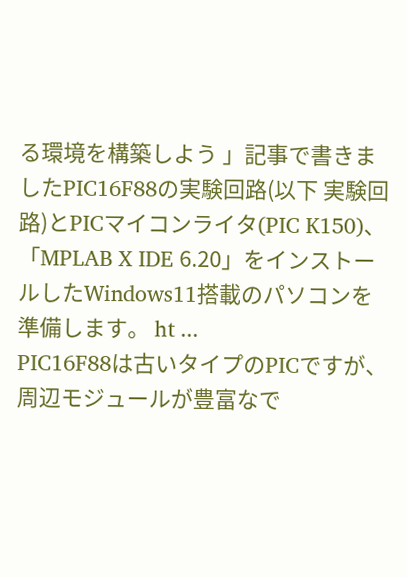る環境を構築しよう 」記事で書きましたPIC16F88の実験回路(以下 実験回路)とPICマイコンライタ(PIC K150)、「MPLAB X IDE 6.20」をインストールしたWindows11搭載のパソコンを準備します。 ht ...
PIC16F88は古いタイプのPICですが、周辺モジュールが豊富なで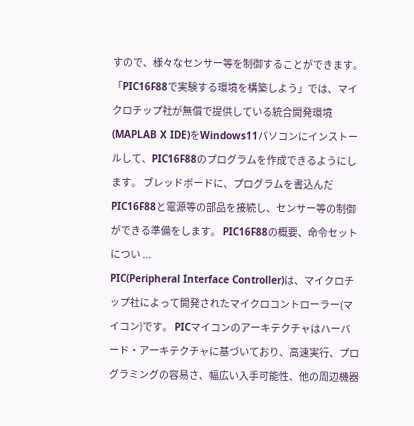すので、様々なセンサー等を制御することができます。 「PIC16F88で実験する環境を構築しよう」では、マイクロチップ社が無償で提供している統合開発環境(MAPLAB X IDE)をWindows11パソコンにインストールして、PIC16F88のプログラムを作成できるようにします。 ブレッドボードに、プログラムを書込んだPIC16F88と電源等の部品を接続し、センサー等の制御ができる準備をします。 PIC16F88の概要、命令セットについ ...
PIC(Peripheral Interface Controller)は、マイクロチップ社によって開発されたマイクロコントローラー(マイコン)です。 PICマイコンのアーキテクチャはハーバード・アーキテクチャに基づいており、高速実行、プログラミングの容易さ、幅広い入手可能性、他の周辺機器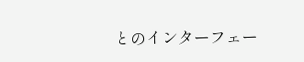とのインターフェー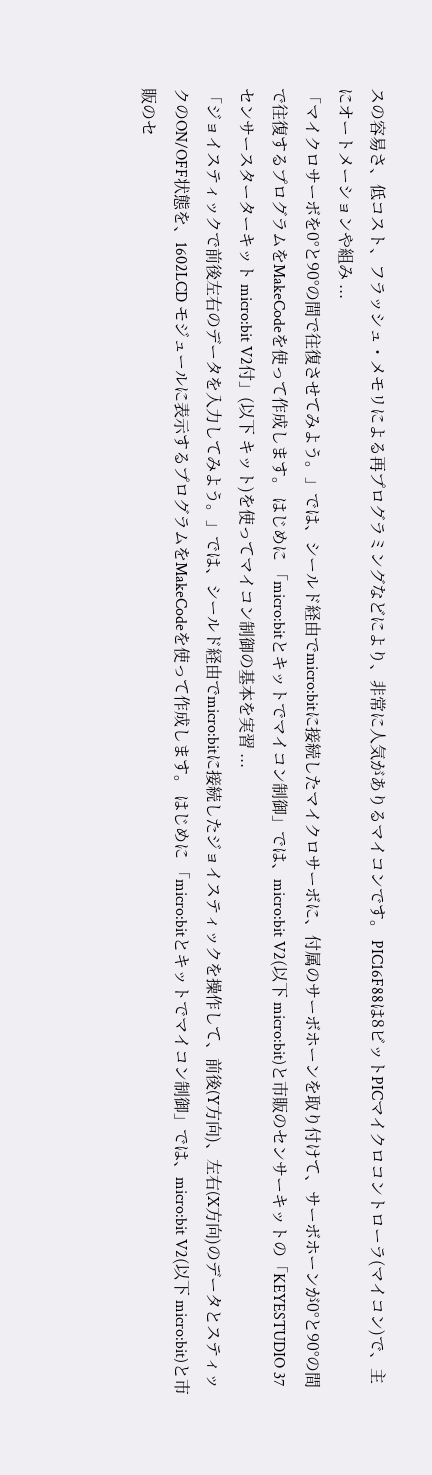スの容易さ、低コスト、フラッシュ・メモリによる再プログラミングなどにより、非常に人気がありるマイコンです。 PIC16F88は8ビットPICマイクロコントローラ(マイコン)で、主にオートメーションや組み ...
「マイクロサーボを0°と90°の間で往復させてみよう。」では、シールド経由でmicro:bitに接続したマイクロサーボに、付属のサーボホーンを取り付けて、サーボホーンが0°と90°の間で往復するプログラムをMakeCodeを使って作成します。 はじめに 「micro:bitとキットでマイコン制御」では、micro:bit V2(以下 micro:bit)と市販のセンサーキットの「KEYESTUDIO 37センサースターターキット micro:bit V2付」(以下 キット)を使ってマイコン制御の基本を実習 ...
「ジョイスティックで前後左右のデータを入力してみよう。」では、シールド経由でmicro:bitに接続したジョイスティックを操作して、前後(Y方向)、左右(X方向)のデータとスティックのON/OFF状態を、1602LCD モジュールに表示するプログラムをMakeCodeを使って作成します。 はじめに 「micro:bitとキットでマイコン制御」では、micro:bit V2(以下 micro:bit)と市販のセ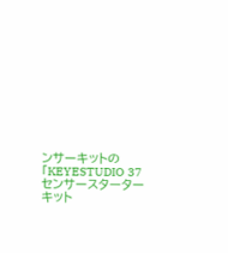ンサーキットの「KEYESTUDIO 37センサースターターキット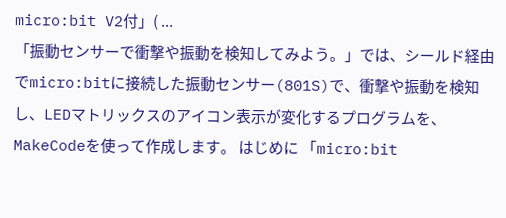micro:bit V2付」( ...
「振動センサーで衝撃や振動を検知してみよう。」では、シールド経由でmicro:bitに接続した振動センサー(801S)で、衝撃や振動を検知し、LEDマトリックスのアイコン表示が変化するプログラムを、MakeCodeを使って作成します。 はじめに 「micro:bit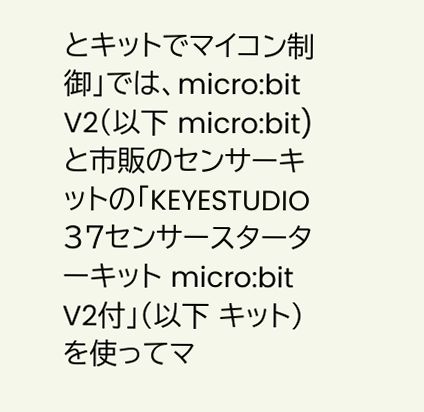とキットでマイコン制御」では、micro:bit V2(以下 micro:bit)と市販のセンサーキットの「KEYESTUDIO 37センサースターターキット micro:bit V2付」(以下 キット)を使ってマ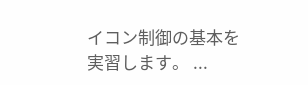イコン制御の基本を実習します。 ...